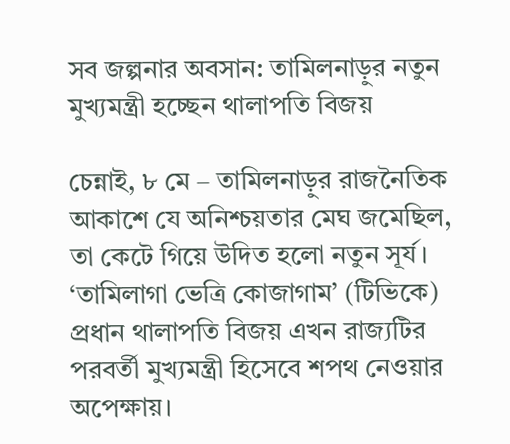সব জল্পনার অবসান: তামিলনাড়ুর নতুন মুখ্যমন্ত্রী হচ্ছেন থালাপতি বিজয়

চেন্নাই, ৮ মে – তামিলনাড়ুর রাজনৈতিক আকাশে যে অনিশ্চয়তার মেঘ জমেছিল, তা কেটে গিয়ে উদিত হলো নতুন সূর্য। ‘তামিলাগা ভেত্রি কোজাগাম’ (টিভিকে) প্রধান থালাপতি বিজয় এখন রাজ্যটির পরবর্তী মুখ্যমন্ত্রী হিসেবে শপথ নেওয়ার অপেক্ষায়।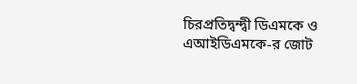চিরপ্রতিদ্বন্দ্বী ডিএমকে ও এআইডিএমকে-র জোট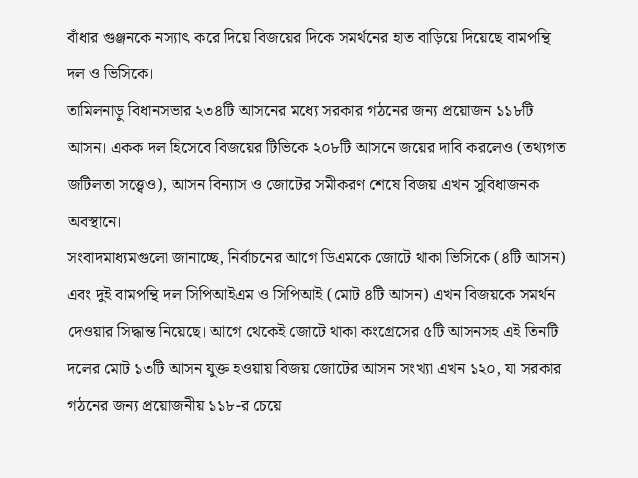বাঁধার গুঞ্জনকে নস্যাৎ করে দিয়ে বিজয়ের দিকে সমর্থনের হাত বাড়িয়ে দিয়েছে বামপন্থি দল ও ভিসিকে।
তামিলনাড়ু বিধানসভার ২৩৪টি আসনের মধ্যে সরকার গঠনের জন্য প্রয়োজন ১১৮টি আসন। একক দল হিসেবে বিজয়ের টিভিকে ২০৮টি আসনে জয়ের দাবি করলেও (তথ্যগত জটিলতা সত্ত্বেও), আসন বিন্যাস ও জোটের সমীকরণ শেষে বিজয় এখন সুবিধাজনক অবস্থানে।
সংবাদমাধ্যমগুলো জানাচ্ছে, নির্বাচনের আগে ডিএমকে জোটে থাকা ভিসিকে (৪টি আসন) এবং দুই বামপন্থি দল সিপিআইএম ও সিপিআই (মোট ৪টি আসন) এখন বিজয়কে সমর্থন দেওয়ার সিদ্ধান্ত নিয়েছে। আগে থেকেই জোটে থাকা কংগ্রেসের ৫টি আসনসহ এই তিনটি দলের মোট ১৩টি আসন যুক্ত হওয়ায় বিজয় জোটের আসন সংখ্যা এখন ১২০, যা সরকার গঠনের জন্য প্রয়োজনীয় ১১৮-র চেয়ে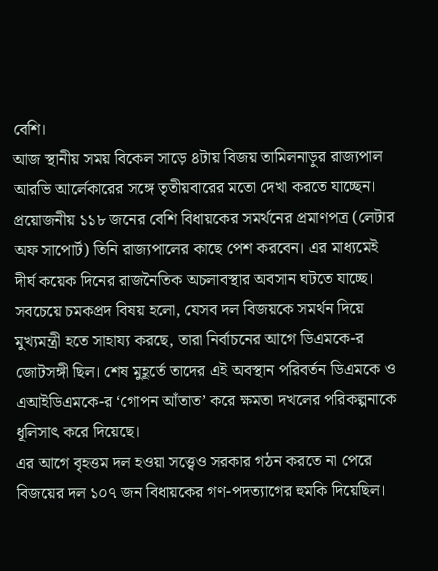বেশি।
আজ স্থানীয় সময় বিকেল সাড়ে ৪টায় বিজয় তামিলনাড়ুর রাজ্যপাল আরভি আর্লেকারের সঙ্গে তৃতীয়বারের মতো দেখা করতে যাচ্ছেন। প্রয়োজনীয় ১১৮ জনের বেশি বিধায়কের সমর্থনের প্রমাণপত্র (লেটার অফ সাপোর্ট) তিনি রাজ্যপালের কাছে পেশ করবেন। এর মাধ্যমেই দীর্ঘ কয়েক দিনের রাজনৈতিক অচলাবস্থার অবসান ঘটতে যাচ্ছে।
সবচেয়ে চমকপ্রদ বিষয় হলো, যেসব দল বিজয়কে সমর্থন দিয়ে মুখ্যমন্ত্রী হতে সাহায্য করছে, তারা নির্বাচনের আগে ডিএমকে-র জোটসঙ্গী ছিল। শেষ মুহূর্তে তাদের এই অবস্থান পরিবর্তন ডিএমকে ও এআইডিএমকে-র ‘গোপন আঁতাত’ করে ক্ষমতা দখলের পরিকল্পনাকে ধূলিসাৎ করে দিয়েছে।
এর আগে বৃহত্তম দল হওয়া সত্ত্বেও সরকার গঠন করতে না পেরে বিজয়ের দল ১০৭ জন বিধায়কের গণ-পদত্যাগের হুমকি দিয়েছিল।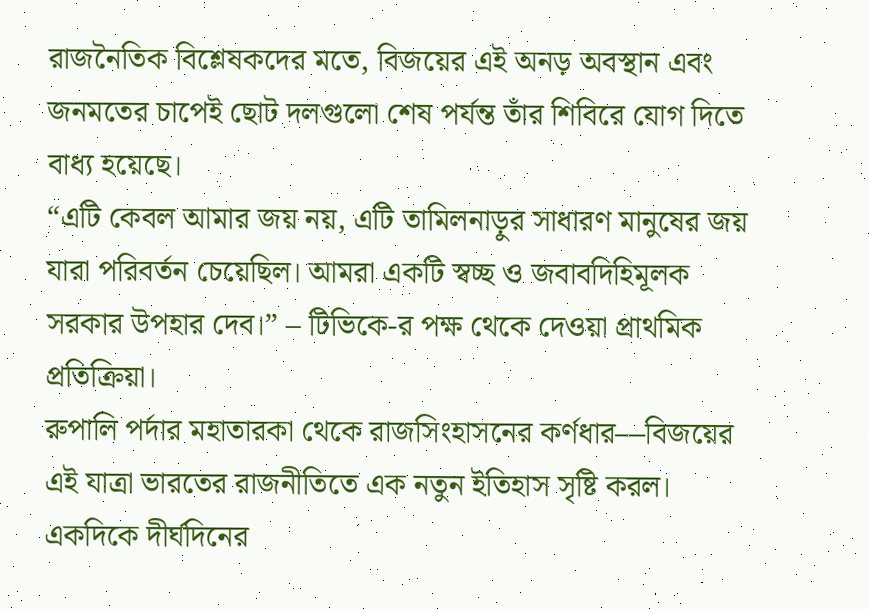রাজনৈতিক বিশ্লেষকদের মতে, বিজয়ের এই অনড় অবস্থান এবং জনমতের চাপেই ছোট দলগুলো শেষ পর্যন্ত তাঁর শিবিরে যোগ দিতে বাধ্য হয়েছে।
“এটি কেবল আমার জয় নয়, এটি তামিলনাড়ুর সাধারণ মানুষের জয় যারা পরিবর্তন চেয়েছিল। আমরা একটি স্বচ্ছ ও জবাবদিহিমূলক সরকার উপহার দেব।” – টিভিকে-র পক্ষ থেকে দেওয়া প্রাথমিক প্রতিক্রিয়া।
রুপালি পর্দার মহাতারকা থেকে রাজসিংহাসনের কর্ণধার—বিজয়ের এই যাত্রা ভারতের রাজনীতিতে এক নতুন ইতিহাস সৃষ্টি করল। একদিকে দীর্ঘদিনের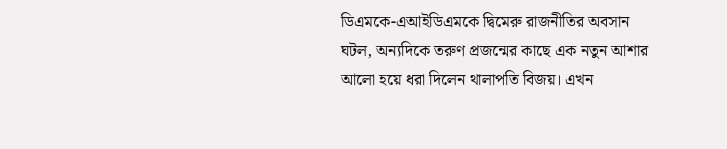ডিএমকে-এআইডিএমকে দ্বিমেরু রাজনীতির অবসান ঘটল, অন্যদিকে তরুণ প্রজন্মের কাছে এক নতুন আশার আলো হয়ে ধরা দিলেন থালাপতি বিজয়। এখন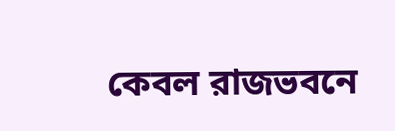কেবল রাজভবনে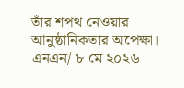তাঁর শপথ নেওয়ার আনুষ্ঠানিকতার অপেক্ষা।
এনএন/ ৮ মে ২০২৬